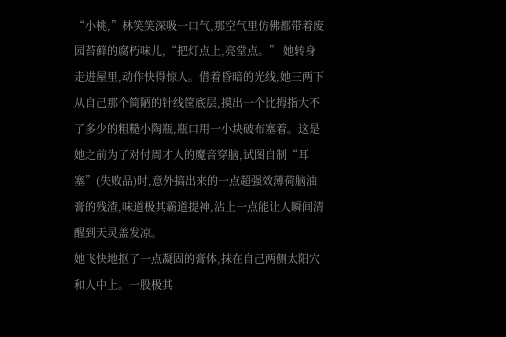“小桃,”林笑笑深吸一口气,那空气里仿佛都带着废园苔藓的腐朽味儿,“把灯点上,亮堂点。” 她转身走进屋里,动作快得惊人。借着昏暗的光线,她三两下从自己那个简陋的针线筐底层,摸出一个比拇指大不了多少的粗糙小陶瓶,瓶口用一小块破布塞着。这是她之前为了对付周才人的魔音穿脑,试图自制“耳塞”(失败品)时,意外搞出来的一点超强效薄荷脑油膏的残渣,味道极其霸道提神,沾上一点能让人瞬间清醒到天灵盖发凉。
她飞快地抠了一点凝固的膏体,抹在自己两侧太阳穴和人中上。一股极其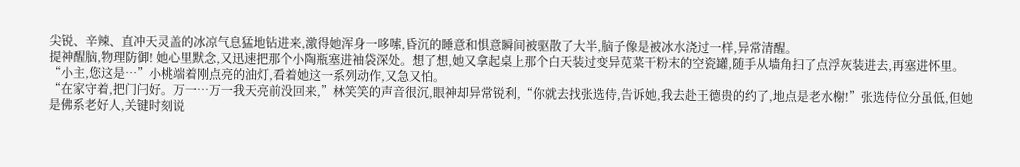尖锐、辛辣、直冲天灵盖的冰凉气息猛地钻进来,激得她浑身一哆嗦,昏沉的睡意和惧意瞬间被驱散了大半,脑子像是被冰水浇过一样,异常清醒。
提神醒脑,物理防御! 她心里默念,又迅速把那个小陶瓶塞进袖袋深处。想了想,她又拿起桌上那个白天装过变异苋菜干粉末的空瓷罐,随手从墙角扫了点浮灰装进去,再塞进怀里。
“小主,您这是…”小桃端着刚点亮的油灯,看着她这一系列动作,又急又怕。
“在家守着,把门闩好。万一…万一我天亮前没回来,”林笑笑的声音很沉,眼神却异常锐利,“你就去找张选侍,告诉她,我去赴王德贵的约了,地点是老水榭!”张选侍位分虽低,但她是佛系老好人,关键时刻说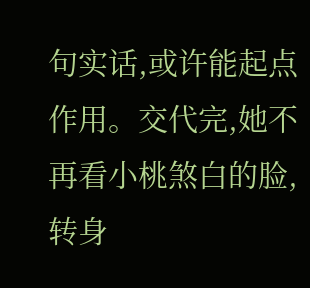句实话,或许能起点作用。交代完,她不再看小桃煞白的脸,转身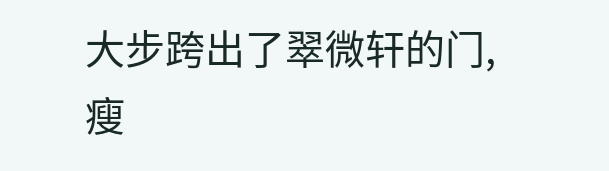大步跨出了翠微轩的门,瘦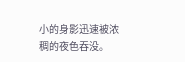小的身影迅速被浓稠的夜色吞没。